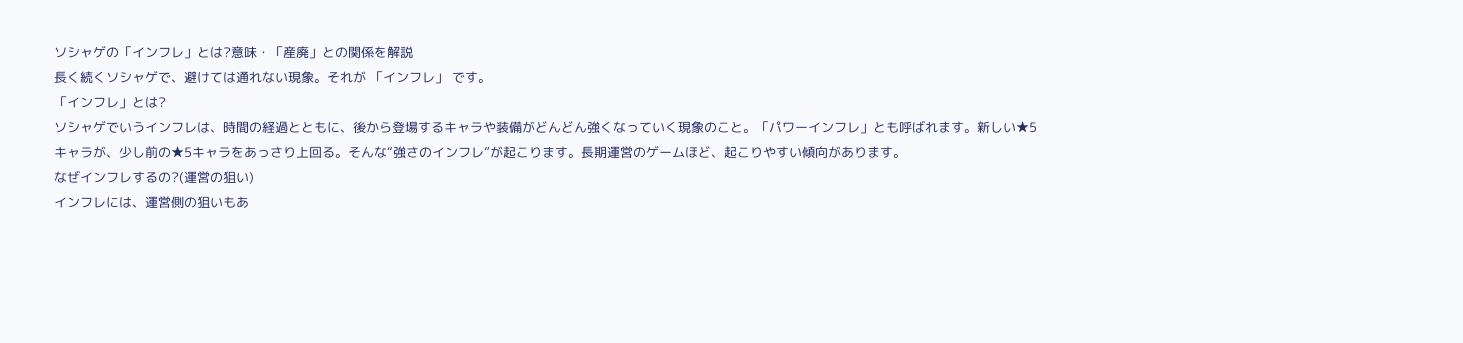ソシャゲの「インフレ」とは?意味・「産廃」との関係を解説
長く続くソシャゲで、避けては通れない現象。それが 「インフレ」 です。
「インフレ」とは?
ソシャゲでいうインフレは、時間の経過とともに、後から登場するキャラや装備がどんどん強くなっていく現象のこと。「パワーインフレ」とも呼ばれます。新しい★5キャラが、少し前の★5キャラをあっさり上回る。そんな“強さのインフレ”が起こります。長期運営のゲームほど、起こりやすい傾向があります。
なぜインフレするの?(運営の狙い)
インフレには、運営側の狙いもあ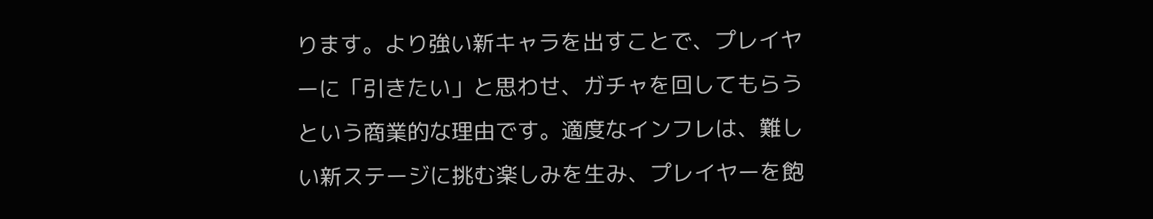ります。より強い新キャラを出すことで、プレイヤーに「引きたい」と思わせ、ガチャを回してもらうという商業的な理由です。適度なインフレは、難しい新ステージに挑む楽しみを生み、プレイヤーを飽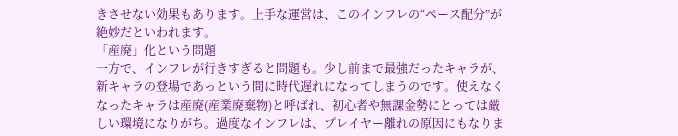きさせない効果もあります。上手な運営は、このインフレの“ペース配分”が絶妙だといわれます。
「産廃」化という問題
一方で、インフレが行きすぎると問題も。少し前まで最強だったキャラが、新キャラの登場であっという間に時代遅れになってしまうのです。使えなくなったキャラは産廃(産業廃棄物)と呼ばれ、初心者や無課金勢にとっては厳しい環境になりがち。過度なインフレは、プレイヤー離れの原因にもなりま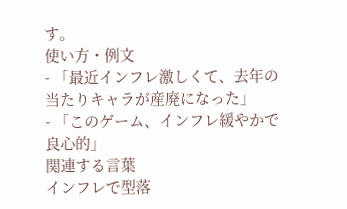す。
使い方・例文
- 「最近インフレ激しくて、去年の当たりキャラが産廃になった」
- 「このゲーム、インフレ緩やかで良心的」
関連する言葉
インフレで型落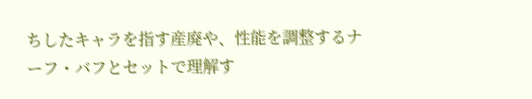ちしたキャラを指す産廃や、性能を調整するナーフ・バフとセットで理解す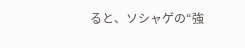ると、ソシャゲの“強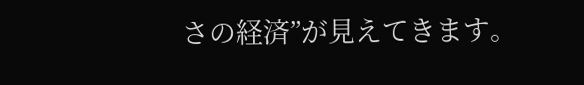さの経済”が見えてきます。